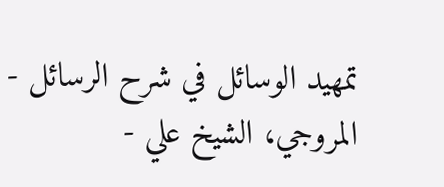تمهيد الوسائل في شرح الرسائل - المروجي، الشيخ علي -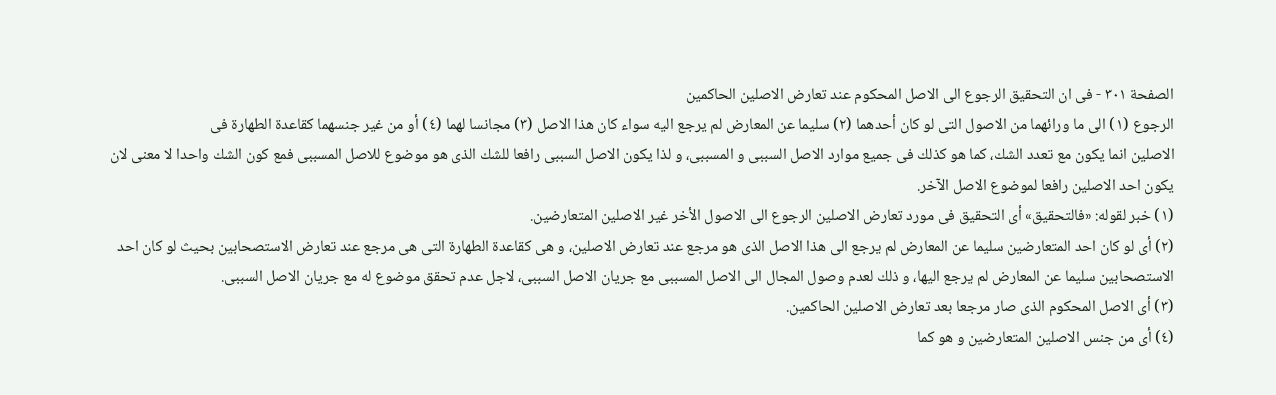الصفحة ٣٠١ - فى ان التحقيق الرجوع الى الاصل المحكوم عند تعارض الاصلين الحاكمين
الرجوع (١) الى ما ورائهما من الاصول التى لو كان أحدهما (٢) سليما عن المعارض لم يرجع اليه سواء كان هذا الاصل (٣) مجانسا لهما (٤) أو من غير جنسهما كقاعدة الطهارة فى
الاصلين انما يكون مع تعدد الشك، كما هو كذلك فى جميع موارد الاصل السببى و المسببى، و لذا يكون الاصل السببى رافعا للشك الذى هو موضوع للاصل المسببى فمع كون الشك واحدا لا معنى لان يكون احد الاصلين رافعا لموضوع الاصل الآخر.
(١) خبر لقوله: «فالتحقيق» أى التحقيق فى مورد تعارض الاصلين الرجوع الى الاصول الأخر غير الاصلين المتعارضين.
(٢) أى لو كان احد المتعارضين سليما عن المعارض لم يرجع الى هذا الاصل الذى هو مرجع عند تعارض الاصلين، و هى كقاعدة الطهارة التى هى مرجع عند تعارض الاستصحابين بحيث لو كان احد الاستصحابين سليما عن المعارض لم يرجع اليها، و ذلك لعدم وصول المجال الى الاصل المسببى مع جريان الاصل السببى، لاجل عدم تحقق موضوع له مع جريان الاصل السببى.
(٣) أى الاصل المحكوم الذى صار مرجعا بعد تعارض الاصلين الحاكمين.
(٤) أى من جنس الاصلين المتعارضين و هو كما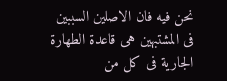نحن فيه فان الاصلين السببين فى المشتبهين هى قاعدة الطهارة الجارية فى كل من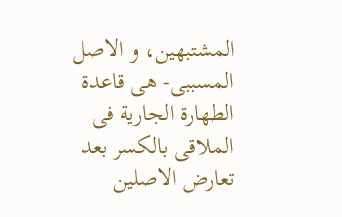المشتبهين، و الاصل المسببى- هى قاعدة الطهارة الجارية فى الملاقى بالكسر بعد تعارض الاصلين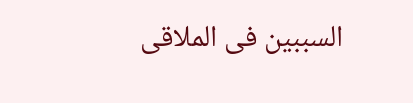السببين فى الملاقى